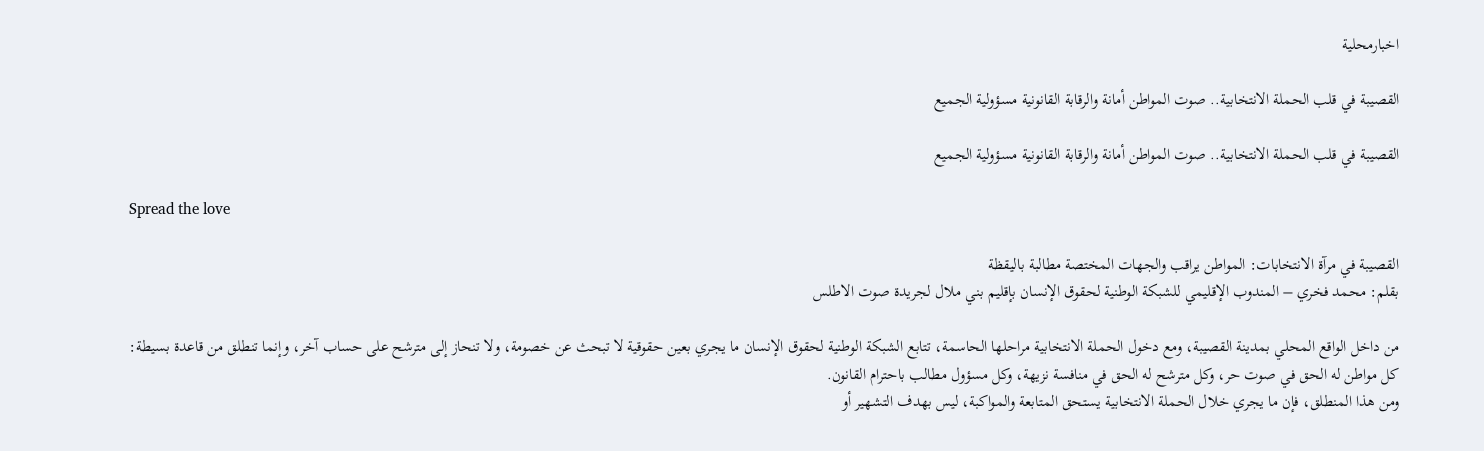اخبارمحلية

القصيبة في قلب الحملة الانتخابية.. صوت المواطن أمانة والرقابة القانونية مسؤولية الجميع

القصيبة في قلب الحملة الانتخابية.. صوت المواطن أمانة والرقابة القانونية مسؤولية الجميع

Spread the love

القصيبة في مرآة الانتخابات: المواطن يراقب والجهات المختصة مطالبة باليقظة
بقلم: محمد فخري – المندوب الإقليمي للشبكة الوطنية لحقوق الإنسان بإقليم بني ملال لجريدة صوت الاطلس

من داخل الواقع المحلي بمدينة القصيبة، ومع دخول الحملة الانتخابية مراحلها الحاسمة، تتابع الشبكة الوطنية لحقوق الإنسان ما يجري بعين حقوقية لا تبحث عن خصومة، ولا تنحاز إلى مترشح على حساب آخر، وإنما تنطلق من قاعدة بسيطة:
كل مواطن له الحق في صوت حر، وكل مترشح له الحق في منافسة نزيهة، وكل مسؤول مطالب باحترام القانون.
ومن هذا المنطلق، فإن ما يجري خلال الحملة الانتخابية يستحق المتابعة والمواكبة، ليس بهدف التشهير أو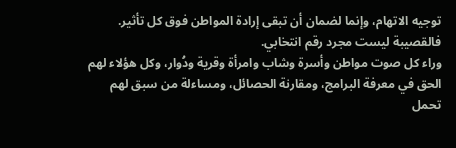توجيه الاتهام، وإنما لضمان أن تبقى إرادة المواطن فوق كل تأثير.
فالقصيبة ليست مجرد رقم انتخابي.
وراء كل صوت مواطن وأسرة وشاب وامرأة وقرية ودُوار، وكل هؤلاء لهم الحق في معرفة البرامج، ومقارنة الحصائل، ومساءلة من سبق لهم تحمل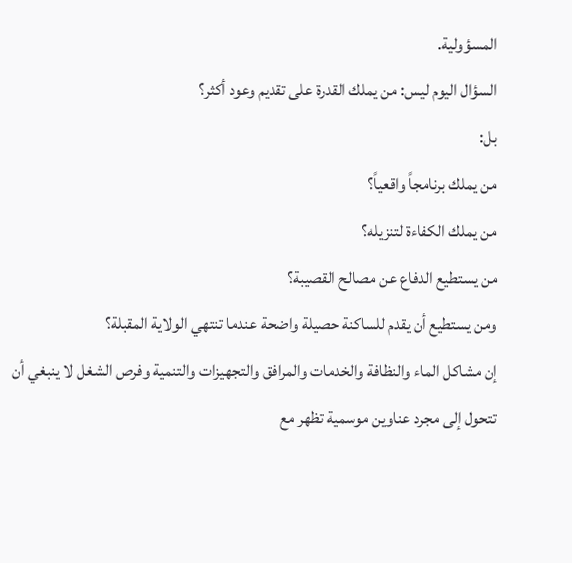المسؤولية.
السؤال اليوم ليس: من يملك القدرة على تقديم وعود أكثر؟
بل:
من يملك برنامجاً واقعياً؟
من يملك الكفاءة لتنزيله؟
من يستطيع الدفاع عن مصالح القصيبة؟
ومن يستطيع أن يقدم للساكنة حصيلة واضحة عندما تنتهي الولاية المقبلة؟
إن مشاكل الماء والنظافة والخدمات والمرافق والتجهيزات والتنمية وفرص الشغل لا ينبغي أن تتحول إلى مجرد عناوين موسمية تظهر مع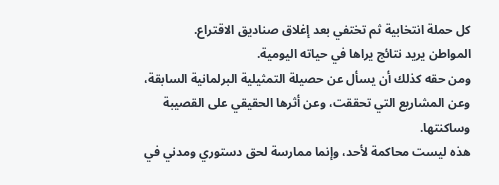كل حملة انتخابية ثم تختفي بعد إغلاق صناديق الاقتراع.
المواطن يريد نتائج يراها في حياته اليومية.
ومن حقه كذلك أن يسأل عن حصيلة التمثيلية البرلمانية السابقة، وعن المشاريع التي تحققت، وعن أثرها الحقيقي على القصيبة وساكنتها.
هذه ليست محاكمة لأحد، وإنما ممارسة لحق دستوري ومدني في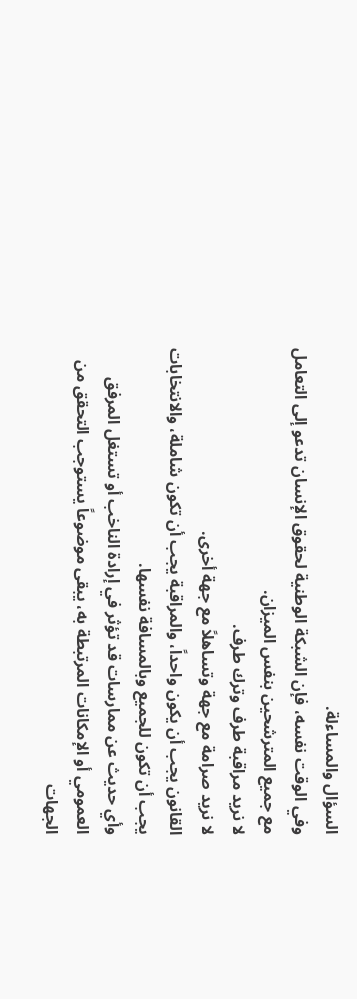السؤال والمساءلة.
وفي الوقت نفسه، فإن الشبكة الوطنية لحقوق الإنسان تدعو إلى التعامل مع جميع المترشحين بنفس الميزان.
لا نريد مراقبة طرف وترك طرف.
لا نريد صرامة مع جهة وتساهلاً مع جهة أخرى.
القانون يجب أن يكون واحداً، والمراقبة يجب أن تكون شاملة، والانتخابات يجب أن تكون للجميع وبالمسافة نفسها.
وأي حديث عن ممارسات قد تؤثر في إرادة الناخب أو تستغل المرفق العمومي أو الإمكانات المرتبطة به، يبقى موضوعاً يستوجب التحقق من الجهات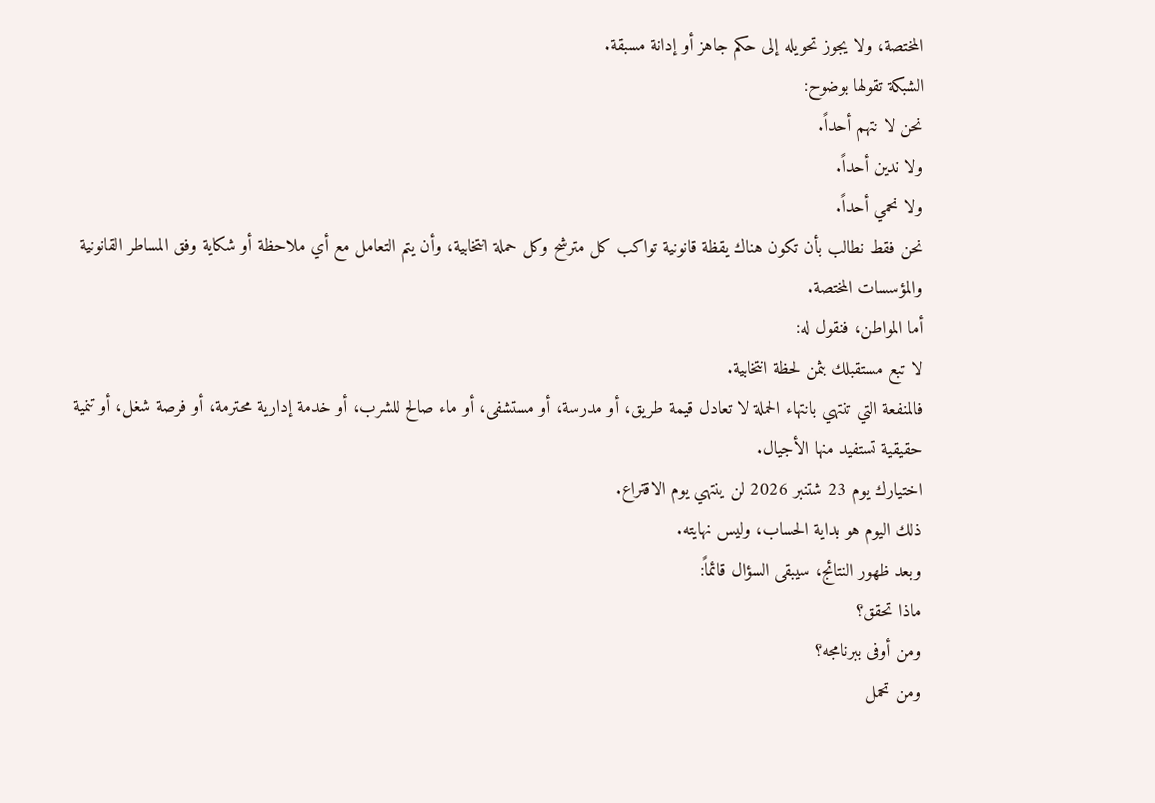المختصة، ولا يجوز تحويله إلى حكم جاهز أو إدانة مسبقة.
الشبكة تقولها بوضوح:
نحن لا نتهم أحداً.
ولا ندين أحداً.
ولا نحمي أحداً.
نحن فقط نطالب بأن تكون هناك يقظة قانونية تواكب كل مترشح وكل حملة انتخابية، وأن يتم التعامل مع أي ملاحظة أو شكاية وفق المساطر القانونية والمؤسسات المختصة.
أما المواطن، فنقول له:
لا تبع مستقبلك بثمن لحظة انتخابية.
فالمنفعة التي تنتهي بانتهاء الحملة لا تعادل قيمة طريق، أو مدرسة، أو مستشفى، أو ماء صالح للشرب، أو خدمة إدارية محترمة، أو فرصة شغل، أو تنمية حقيقية تستفيد منها الأجيال.
اختيارك يوم 23 شتنبر 2026 لن ينتهي يوم الاقتراع.
ذلك اليوم هو بداية الحساب، وليس نهايته.
وبعد ظهور النتائج، سيبقى السؤال قائماً:
ماذا تحقق؟
ومن أوفى ببرنامجه؟
ومن تحمل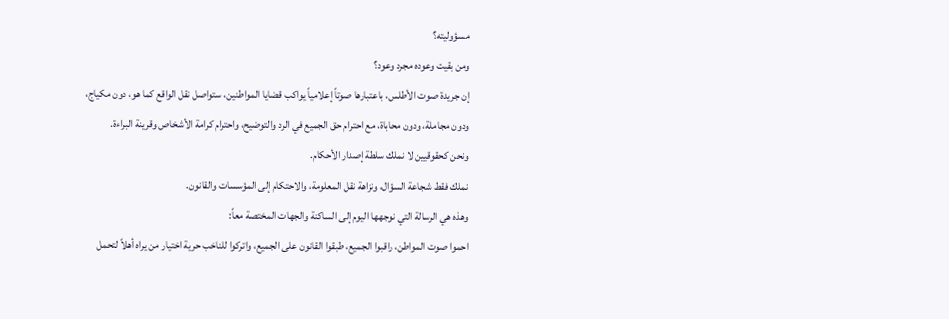مسؤوليته؟
ومن بقيت وعوده مجرد وعود؟
إن جريدة صوت الأطلس، باعتبارها صوتاً إعلامياً يواكب قضايا المواطنين، ستواصل نقل الواقع كما هو، دون مكياج، ودون مجاملة، ودون محاباة، مع احترام حق الجميع في الرد والتوضيح، واحترام كرامة الأشخاص وقرينة البراءة.
ونحن كحقوقيين لا نملك سلطة إصدار الأحكام.
نملك فقط شجاعة السؤال، ونزاهة نقل المعلومة، والاحتكام إلى المؤسسات والقانون.
وهذه هي الرسالة التي نوجهها اليوم إلى الساكنة والجهات المختصة معاً:
احموا صوت المواطن، راقبوا الجميع، طبقوا القانون على الجميع، واتركوا للناخب حرية اختيار من يراه أهلاً لتحمل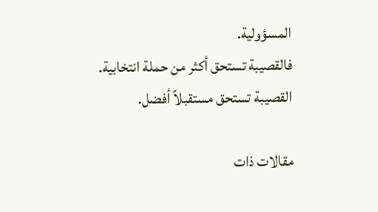المسؤولية.
فالقصيبة تستحق أكثر من حملة انتخابية.
القصيبة تستحق مستقبلاً أفضل.

مقالات ذات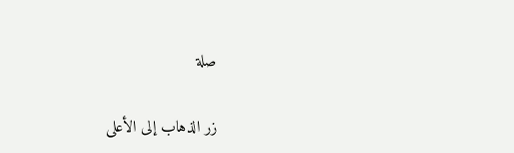صلة

زر الذهاب إلى الأعلى